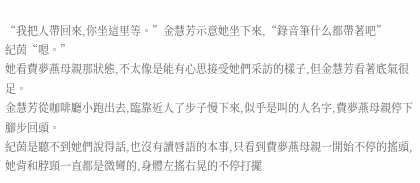“我把人帶回來,你坐這里等。”金慧芳示意她坐下來,“錄音筆什么都帶著吧”
紀茵“嗯。”
她看費夢燕母親那狀態,不太像是能有心思接受她們采訪的樣子,但金慧芳看著底氣很足。
金慧芳從咖啡廳小跑出去,臨靠近人了步子慢下來,似乎是叫的人名字,費夢燕母親停下腳步回頭。
紀茵是聽不到她們說得話,也沒有讀唇語的本事,只看到費夢燕母親一開始不停的搖頭,她背和脖頸一直都是微彎的,身體左搖右晃的不停打擺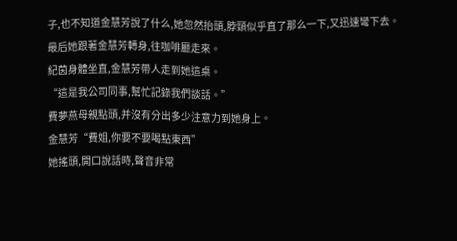子,也不知道金慧芳說了什么,她忽然抬頭,脖頸似乎直了那么一下,又迅速彎下去。
最后她跟著金慧芳轉身,往咖啡廳走來。
紀茵身體坐直,金慧芳帶人走到她這桌。
“這是我公司同事,幫忙記錄我們談話。”
費夢燕母親點頭,并沒有分出多少注意力到她身上。
金慧芳“費姐,你要不要喝點東西”
她搖頭,開口說話時,聲音非常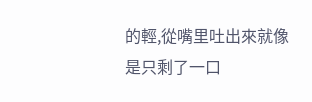的輕,從嘴里吐出來就像是只剩了一口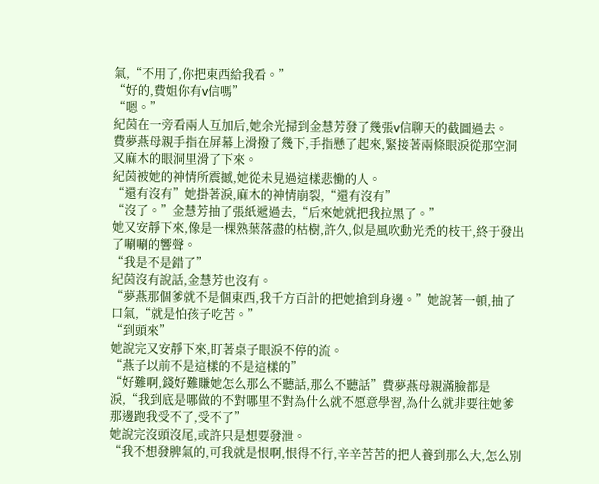氣,“不用了,你把東西給我看。”
“好的,費姐你有v信嗎”
“嗯。”
紀茵在一旁看兩人互加后,她余光掃到金慧芳發了幾張v信聊天的截圖過去。
費夢燕母親手指在屏幕上滑撥了幾下,手指懸了起來,緊接著兩條眼淚從那空洞又麻木的眼洞里滑了下來。
紀茵被她的神情所震撼,她從未見過這樣悲慟的人。
“還有沒有”她掛著淚,麻木的神情崩裂,“還有沒有”
“沒了。”金慧芳抽了張紙遞過去,“后來她就把我拉黑了。”
她又安靜下來,像是一棵熟葉落盡的枯樹,許久,似是風吹動光禿的枝干,終于發出了唰唰的響聲。
“我是不是錯了”
紀茵沒有說話,金慧芳也沒有。
“夢燕那個爹就不是個東西,我千方百計的把她搶到身邊。”她說著一頓,抽了口氣,“就是怕孩子吃苦。”
“到頭來”
她說完又安靜下來,盯著桌子眼淚不停的流。
“燕子以前不是這樣的不是這樣的”
“好難啊,錢好難賺她怎么那么不聽話,那么不聽話”費夢燕母親滿臉都是淚,“我到底是哪做的不對哪里不對為什么就不愿意學習,為什么就非要往她爹那邊跑我受不了,受不了”
她說完沒頭沒尾,或許只是想要發泄。
“我不想發脾氣的,可我就是恨啊,恨得不行,辛辛苦苦的把人養到那么大,怎么別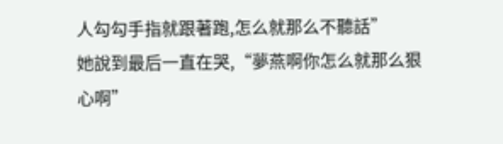人勾勾手指就跟著跑,怎么就那么不聽話”
她說到最后一直在哭,“夢燕啊你怎么就那么狠心啊”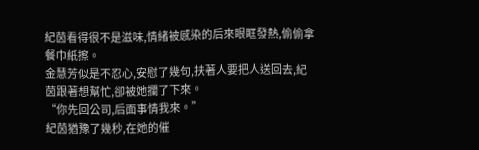紀茵看得很不是滋味,情緒被感染的后來眼眶發熱,偷偷拿餐巾紙擦。
金慧芳似是不忍心,安慰了幾句,扶著人要把人送回去,紀茵跟著想幫忙,卻被她攔了下來。
“你先回公司,后面事情我來。”
紀茵猶豫了幾秒,在她的催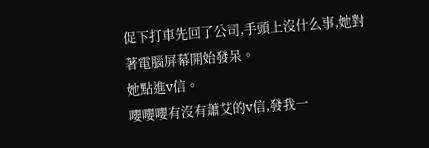促下打車先回了公司,手頭上沒什么事,她對著電腦屏幕開始發呆。
她點進v信。
嚶嚶嚶有沒有蕭艾的v信,發我一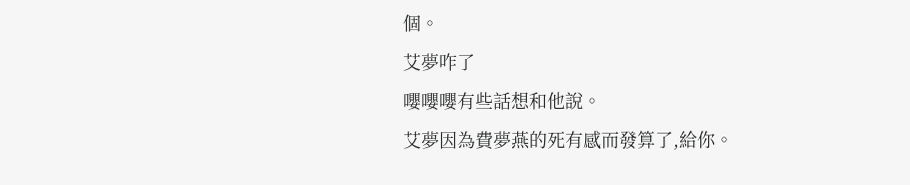個。
艾夢咋了
嚶嚶嚶有些話想和他說。
艾夢因為費夢燕的死有感而發算了,給你。